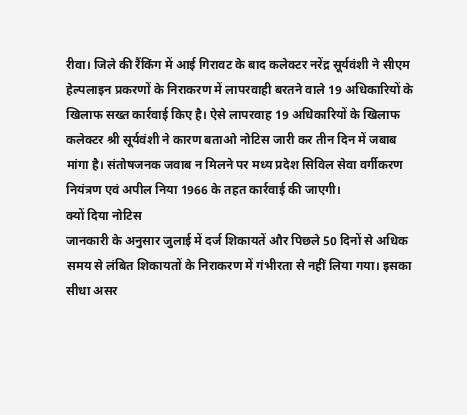रीवा। जिले की रैंकिंग में आई गिरावट के बाद कलेक्टर नरेंद्र सूर्यवंशी ने सीएम हेल्पलाइन प्रकरणों के निराकरण में लापरवाही बरतने वाले 19 अधिकारियों के खिलाफ सख्त कार्रवाई किए है। ऐसे लापरवाह 19 अधिकारियों के खिलाफ कलेक्टर श्री सूर्यवंशी ने कारण बताओ नोटिस जारी कर तीन दिन में जबाब मांगा है। संतोषजनक जवाब न मिलने पर मध्य प्रदेश सिविल सेवा वर्गीकरण नियंत्रण एवं अपील निया 1966 के तहत कार्रवाई की जाएगी।
क्यों दिया नोटिस
जानकारी के अनुसार जुलाई में दर्ज शिकायतें और पिछले 50 दिनों से अधिक समय से लंबित शिकायतों के निराकरण में गंभीरता से नहीं लिया गया। इसका सीधा असर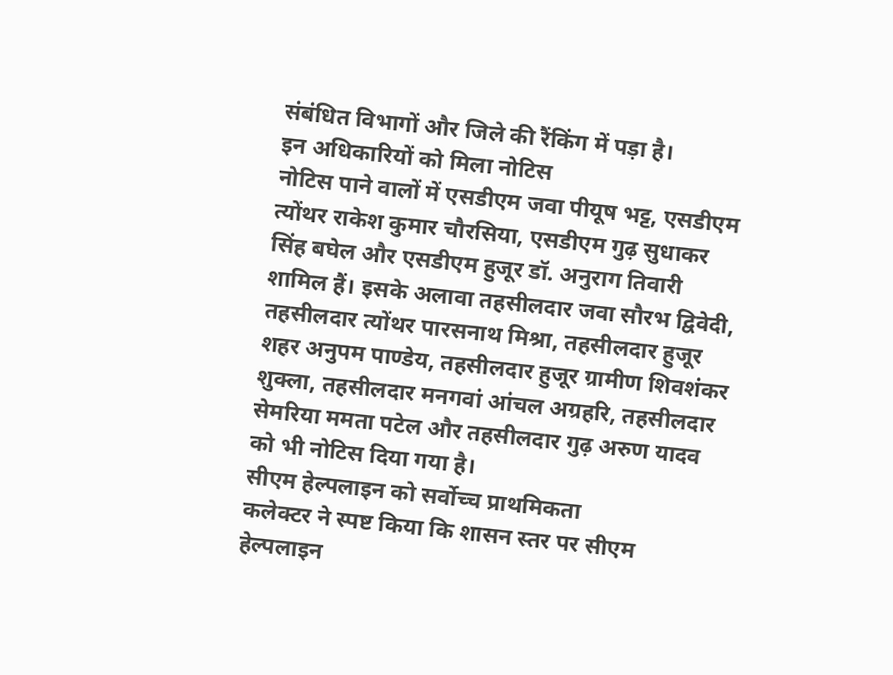संबंधित विभागों और जिले की रैंकिंग में पड़ा है।
इन अधिकारियों को मिला नोटिस
नोटिस पाने वालों में एसडीएम जवा पीयूष भट्ट, एसडीएम त्योंथर राकेश कुमार चौरसिया, एसडीएम गुढ़ सुधाकर सिंह बघेल और एसडीएम हुजूर डॉ. अनुराग तिवारी शामिल हैं। इसके अलावा तहसीलदार जवा सौरभ द्विवेदी, तहसीलदार त्योंथर पारसनाथ मिश्रा, तहसीलदार हुजूर शहर अनुपम पाण्डेय, तहसीलदार हुजूर ग्रामीण शिवशंकर शुक्ला, तहसीलदार मनगवां आंचल अग्रहरि, तहसीलदार सेमरिया ममता पटेल और तहसीलदार गुढ़ अरुण यादव को भी नोटिस दिया गया है।
सीएम हेल्पलाइन को सर्वोच्च प्राथमिकता
कलेक्टर ने स्पष्ट किया कि शासन स्तर पर सीएम हेल्पलाइन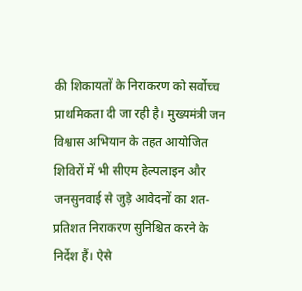की शिकायतों के निराकरण को सर्वोच्च प्राथमिकता दी जा रही है। मुख्यमंत्री जन विश्वास अभियान के तहत आयोजित शिविरों में भी सीएम हेल्पलाइन और जनसुनवाई से जुड़े आवेदनों का शत-प्रतिशत निराकरण सुनिश्चित करने के निर्देश हैं। ऐसे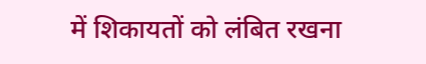में शिकायतों को लंबित रखना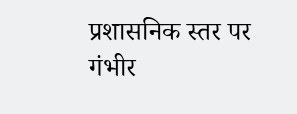प्रशासनिक स्तर पर गंभीर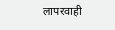लापरवाही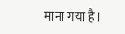माना गया है।